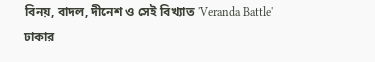বিনয়, বাদল, দীনেশ ও সেই বিখ্যাত 'Veranda Battle'
ঢাকার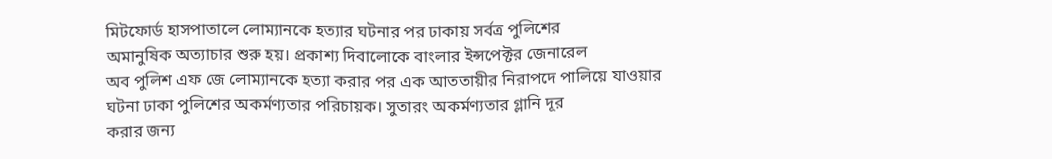মিটফোর্ড হাসপাতালে লোম্যানকে হত্যার ঘটনার পর ঢাকায় সর্বত্র পুলিশের
অমানুষিক অত্যাচার শুরু হয়। প্রকাশ্য দিবালোকে বাংলার ইন্সপেক্টর জেনারেল
অব পুলিশ এফ জে লোম্যানকে হত্যা করার পর এক আততায়ীর নিরাপদে পালিয়ে যাওয়ার
ঘটনা ঢাকা পুলিশের অকর্মণ্যতার পরিচায়ক। সুতারং অকর্মণ্যতার গ্লানি দূর
করার জন্য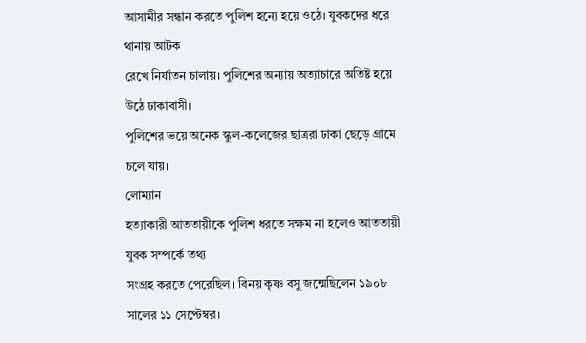আসামীর সন্ধান করতে পুলিশ হন্যে হয়ে ওঠে। যুবকদের ধরে থানায় আটক
রেখে নির্যাতন চালায়। পুলিশের অন্যায় অত্যাচারে অতিষ্ট হয়ে উঠে ঢাকাবাসী।
পুলিশের ভয়ে অনেক স্কুল-কলেজের ছাত্ররা ঢাকা ছেড়ে গ্রামে চলে যায়।
লোম্যান
হত্যাকারী আততায়ীকে পুলিশ ধরতে সক্ষম না হলেও আততায়ী যুবক সম্পর্কে তথ্য
সংগ্রহ করতে পেরেছিল। বিনয় কৃষ্ণ বসু জন্মেছিলেন ১৯০৮ সালের ১১ সেপ্টেম্বর।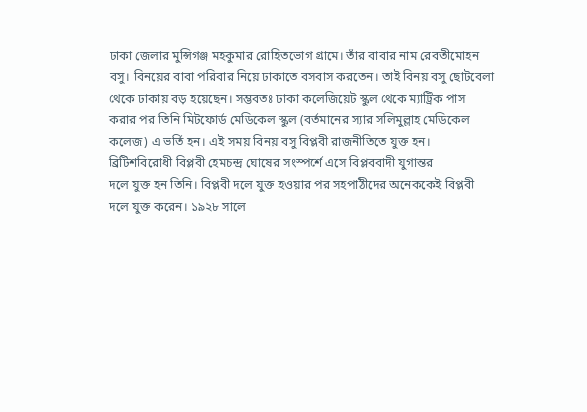ঢাকা জেলার মুন্সিগঞ্জ মহকুমার রোহিতভোগ গ্রামে। তাঁর বাবার নাম রেবতীমোহন
বসু। বিনয়ের বাবা পরিবার নিয়ে ঢাকাতে বসবাস করতেন। তাই বিনয় বসু ছোটবেলা
থেকে ঢাকায় বড় হয়েছেন। সম্ভবতঃ ঢাকা কলেজিয়েট স্কুল থেকে ম্যাট্রিক পাস
করার পর তিনি মিটফোর্ড মেডিকেল স্কুল (বর্তমানের স্যার সলিমুল্লাহ মেডিকেল
কলেজ) এ ভর্তি হন। এই সময় বিনয় বসু বিপ্লবী রাজনীতিতে যুক্ত হন।
ব্রিটিশবিরোধী বিপ্লবী হেমচন্দ্র ঘোষের সংস্পর্শে এসে বিপ্লববাদী যুগান্তর
দলে যুক্ত হন তিনি। বিপ্লবী দলে যুক্ত হওয়ার পর সহপাঠীদের অনেককেই বিপ্লবী
দলে যুক্ত করেন। ১৯২৮ সালে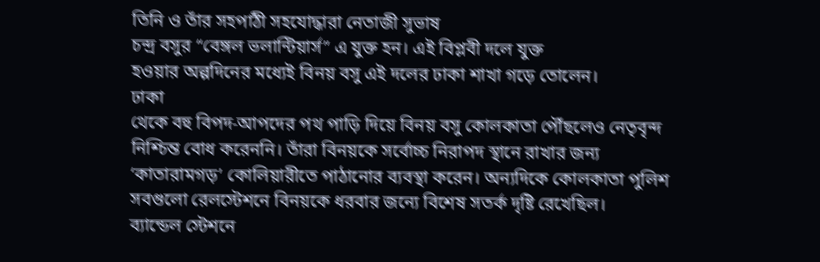তিনি ও তাঁর সহপাঠী সহযোদ্ধারা নেতাজী সুভাষ
চন্দ্র বসুর “বেঙ্গল ভলান্টিয়ার্স” এ যুক্ত হন। এই বিপ্লবী দলে যুক্ত
হওয়ার অল্পদিনের মধ্যেই বিনয় বসু এই দলের ঢাকা শাখা গড়ে তোলেন।
ঢাকা
থেকে বহু বিপদ-আপদের পথ পাড়ি দিয়ে বিনয় বসু কোলকাতা পৌঁছলেও নেতৃবৃন্দ
নিশ্চিন্ত বোধ করেননি। তাঁরা বিনয়কে সর্বোচ্চ নিরাপদ স্থানে রাখার জন্য
‘কাতারামগড়’ কোলিয়ারীতে পাঠানোর ব্যবস্থা করেন। অন্যদিকে কোলকাতা পুলিশ
সবগুলো রেলস্টেশনে বিনয়কে ধরবার জন্যে বিশেষ সতর্ক দৃষ্টি রেখেছিল।
ব্যান্ডেল স্টেশনে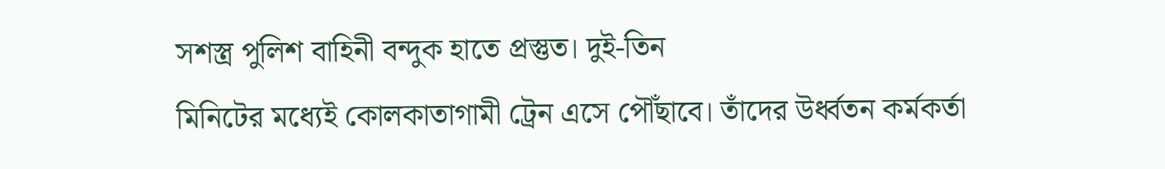সশস্ত্র পুলিশ বাহিনী বন্দুক হাতে প্রস্তুত। দুই-তিন
মিনিটের মধ্যেই কোলকাতাগামী ট্রেন এসে পৌঁছাবে। তাঁদের উর্ধ্বতন কর্মকর্তা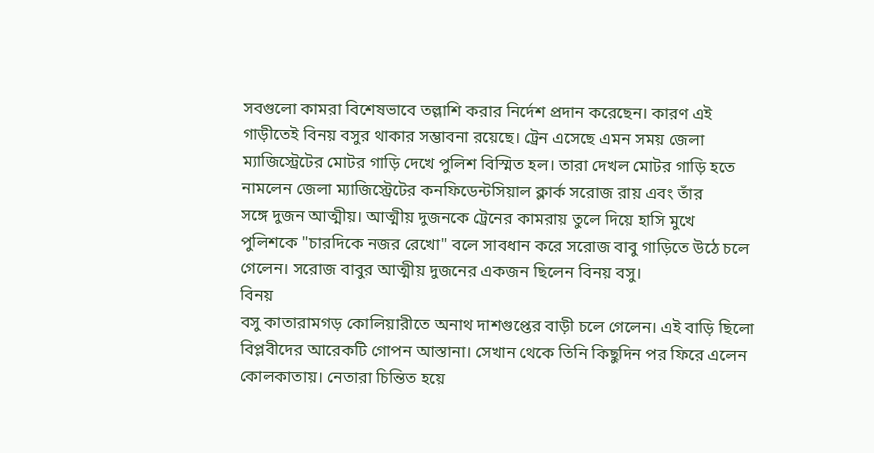সবগুলো কামরা বিশেষভাবে তল্লাশি করার নির্দেশ প্রদান করেছেন। কারণ এই
গাড়ীতেই বিনয় বসুর থাকার সম্ভাবনা রয়েছে। ট্রেন এসেছে এমন সময় জেলা
ম্যাজিস্ট্রেটের মোটর গাড়ি দেখে পুলিশ বিস্মিত হল। তারা দেখল মোটর গাড়ি হতে
নামলেন জেলা ম্যাজিস্ট্রেটের কনফিডেন্টসিয়াল ক্লার্ক সরোজ রায় এবং তাঁর
সঙ্গে দুজন আত্মীয়। আত্মীয় দুজনকে ট্রেনের কামরায় তুলে দিয়ে হাসি মুখে
পুলিশকে "চারদিকে নজর রেখো" বলে সাবধান করে সরোজ বাবু গাড়িতে উঠে চলে
গেলেন। সরোজ বাবুর আত্মীয় দুজনের একজন ছিলেন বিনয় বসু।
বিনয়
বসু কাতারামগড় কোলিয়ারীতে অনাথ দাশগুপ্তের বাড়ী চলে গেলেন। এই বাড়ি ছিলো
বিপ্লবীদের আরেকটি গোপন আস্তানা। সেখান থেকে তিনি কিছুদিন পর ফিরে এলেন
কোলকাতায়। নেতারা চিন্তিত হয়ে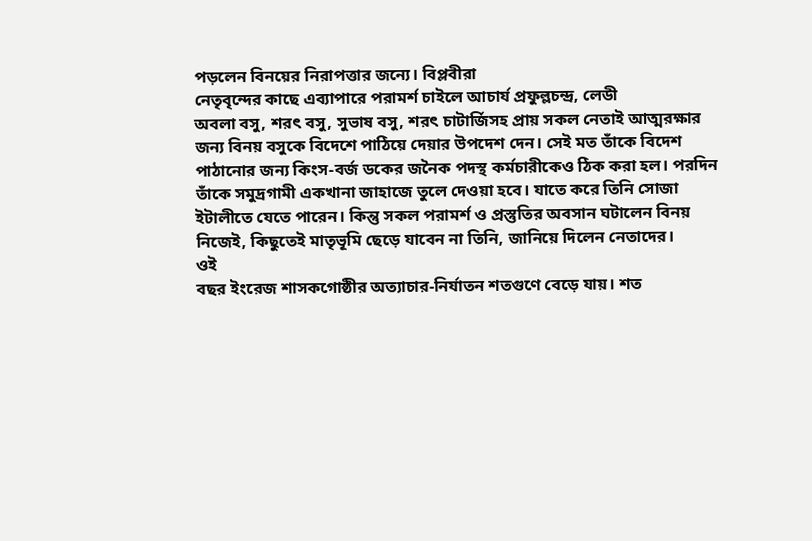পড়লেন বিনয়ের নিরাপত্তার জন্যে। বিপ্লবীরা
নেতৃবৃন্দের কাছে এব্যাপারে পরামর্শ চাইলে আচার্য প্রফুল্লচন্দ্র, লেডী
অবলা বসু, শরৎ বসু, সুভাষ বসু, শরৎ চাটার্জিসহ প্রায় সকল নেতাই আত্মরক্ষার
জন্য বিনয় বসুকে বিদেশে পাঠিয়ে দেয়ার উপদেশ দেন। সেই মত তাঁকে বিদেশ
পাঠানোর জন্য কিংস-বর্জ ডকের জনৈক পদস্থ কর্মচারীকেও ঠিক করা হল। পরদিন
তাঁকে সমুদ্রগামী একখানা জাহাজে তুলে দেওয়া হবে। যাতে করে তিনি সোজা
ইটালীতে যেতে পারেন। কিন্তু সকল পরামর্শ ও প্রস্তুতির অবসান ঘটালেন বিনয়
নিজেই, কিছুতেই মাতৃভূমি ছেড়ে যাবেন না তিনি, জানিয়ে দিলেন নেতাদের।
ওই
বছর ইংরেজ শাসকগোষ্ঠীর অত্যাচার-নির্যাতন শতগুণে বেড়ে যায়। শত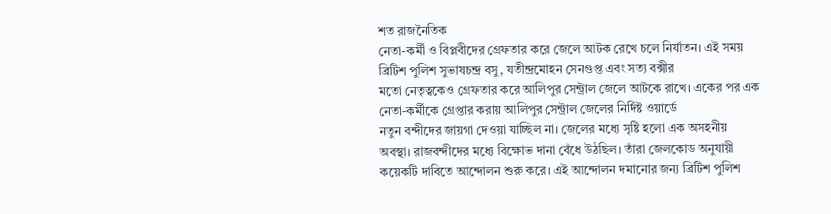শত রাজনৈতিক
নেতা-কর্মী ও বিপ্লবীদের গ্রেফতার করে জেলে আটক রেখে চলে নির্যাতন। এই সময়
ব্রিটিশ পুলিশ সুভাষচন্দ্র বসু, যতীন্দ্রমোহন সেনগুপ্ত এবং সত্য বক্সীর
মতো নেতৃত্বকেও গ্রেফতার করে আলিপুর সেন্ট্রাল জেলে আটকে রাখে। একের পর এক
নেতা-কর্মীকে গ্রেপ্তার করায় আলিপুর সেন্ট্রাল জেলের নির্দিষ্ট ওয়ার্ডে
নতুন বন্দীদের জায়গা দেওয়া যাচ্ছিল না। জেলের মধ্যে সৃষ্টি হলো এক অসহনীয়
অবস্থা। রাজবন্দীদের মধ্যে বিক্ষোভ দানা বেঁধে উঠছিল। তাঁরা জেলকোড অনুযায়ী
কয়েকটি দাবিতে আন্দোলন শুরু করে। এই আন্দোলন দমানোর জন্য ব্রিটিশ পুলিশ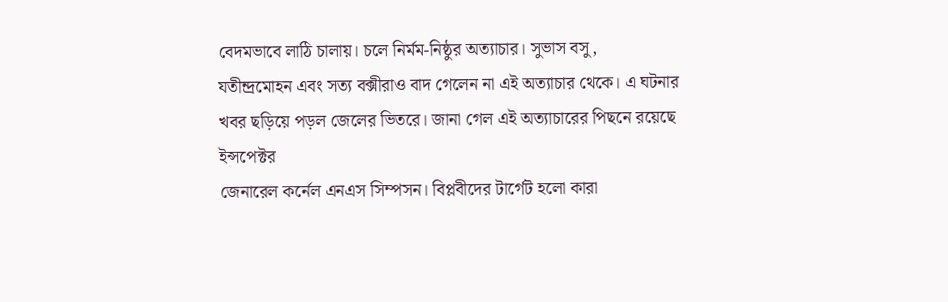বেদমভাবে লাঠি চালায়। চলে নির্মম-নিষ্ঠুর অত্যাচার। সুভাস বসু,
যতীন্দ্রমোহন এবং সত্য বক্সীরাও বাদ গেলেন না এই অত্যাচার থেকে। এ ঘটনার
খবর ছড়িয়ে পড়ল জেলের ভিতরে। জানা গেল এই অত্যাচারের পিছনে রয়েছে ইন্সপেক্টর
জেনারেল কর্নেল এনএস সিম্পসন। বিপ্লবীদের টার্গেট হলো কারা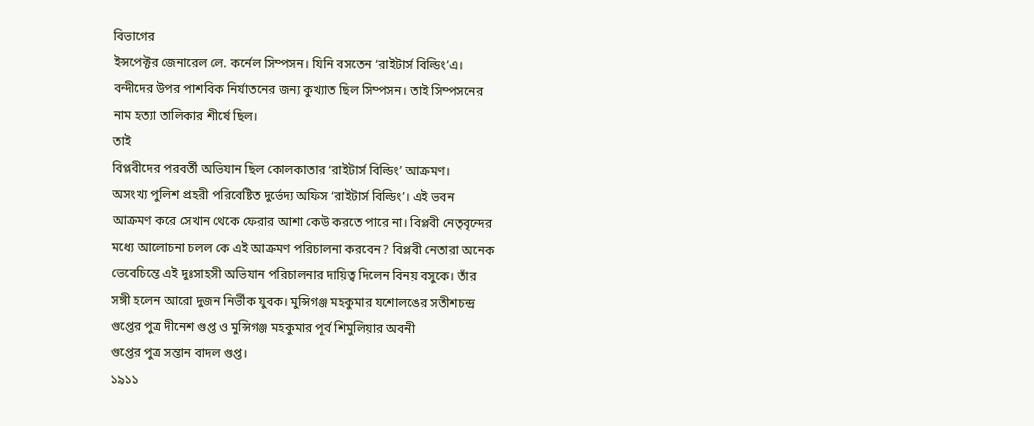বিভাগের
ইন্সপেক্টর জেনারেল লে. কর্নেল সিম্পসন। যিনি বসতেন ‘রাইটার্স বিল্ডিং’এ।
বন্দীদের উপর পাশবিক নির্যাতনের জন্য কুখ্যাত ছিল সিম্পসন। তাই সিম্পসনের
নাম হত্যা তালিকার শীর্ষে ছিল।
তাই
বিপ্লবীদের পরবর্তী অভিযান ছিল কোলকাতার ‘রাইটার্স বিল্ডিং’ আক্রমণ।
অসংখ্য পুলিশ প্রহরী পরিবেষ্টিত দুর্ভেদ্য অফিস ‘রাইটার্স বিল্ডিং’। এই ভবন
আক্রমণ করে সেখান থেকে ফেরার আশা কেউ করতে পারে না। বিপ্লবী নেতৃবৃন্দের
মধ্যে আলোচনা চলল কে এই আক্রমণ পরিচালনা করবেন? বিপ্লবী নেতারা অনেক
ভেবেচিন্তে এই দুঃসাহসী অভিযান পরিচালনার দায়িত্ব দিলেন বিনয় বসুকে। তাঁর
সঙ্গী হলেন আরো দুজন নির্ভীক যুবক। মুন্সিগঞ্জ মহকুমার যশোলঙের সতীশচন্দ্র
গুপ্তের পুত্র দীনেশ গুপ্ত ও মুন্সিগঞ্জ মহকুমার পূর্ব শিমুলিয়ার অবনী
গুপ্তের পুত্র সন্তান বাদল গুপ্ত।
১৯১১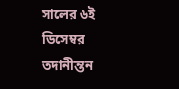সালের ৬ই ডিসেম্বর তদানীন্তন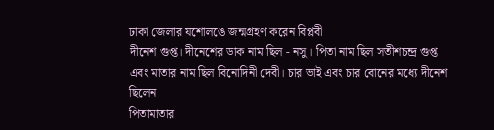ঢাকা জেলার যশোলঙে জন্মগ্রহণ করেন বিপ্লবী
দীনেশ গুপ্ত। দীনেশের ডাক নাম ছিল - নসু। পিতা নাম ছিল সতীশচন্দ্র গুপ্ত
এবং মাতার নাম ছিল বিনোদিনী দেবী। চার ভাই এবং চার বোনের মধ্যে দীনেশ ছিলেন
পিতামাতার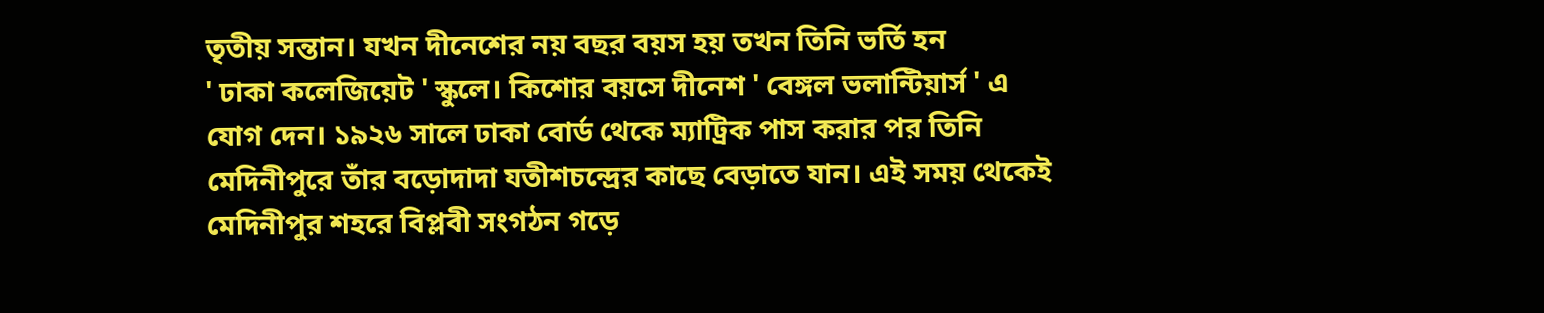তৃতীয় সন্তান। যখন দীনেশের নয় বছর বয়স হয় তখন তিনি ভর্তি হন
' ঢাকা কলেজিয়েট ' স্কুলে। কিশোর বয়সে দীনেশ ' বেঙ্গল ভলান্টিয়ার্স ' এ
যোগ দেন। ১৯২৬ সালে ঢাকা বোর্ড থেকে ম্যাট্রিক পাস করার পর তিনি
মেদিনীপুরে তাঁর বড়োদাদা যতীশচন্দ্রের কাছে বেড়াতে যান। এই সময় থেকেই
মেদিনীপুর শহরে বিপ্লবী সংগঠন গড়ে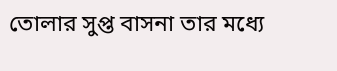তোলার সুপ্ত বাসনা তার মধ্যে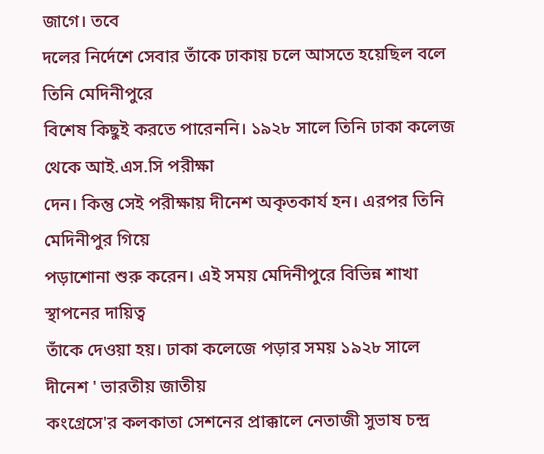জাগে। তবে
দলের নির্দেশে সেবার তাঁকে ঢাকায় চলে আসতে হয়েছিল বলে তিনি মেদিনীপুরে
বিশেষ কিছুই করতে পারেননি। ১৯২৮ সালে তিনি ঢাকা কলেজ থেকে আই.এস.সি পরীক্ষা
দেন। কিন্তু সেই পরীক্ষায় দীনেশ অকৃতকার্য হন। এরপর তিনি মেদিনীপুর গিয়ে
পড়াশোনা শুরু করেন। এই সময় মেদিনীপুরে বিভিন্ন শাখা স্থাপনের দায়িত্ব
তাঁকে দেওয়া হয়। ঢাকা কলেজে পড়ার সময় ১৯২৮ সালে দীনেশ ' ভারতীয় জাতীয়
কংগ্রেসে'র কলকাতা সেশনের প্রাক্কালে নেতাজী সুভাষ চন্দ্র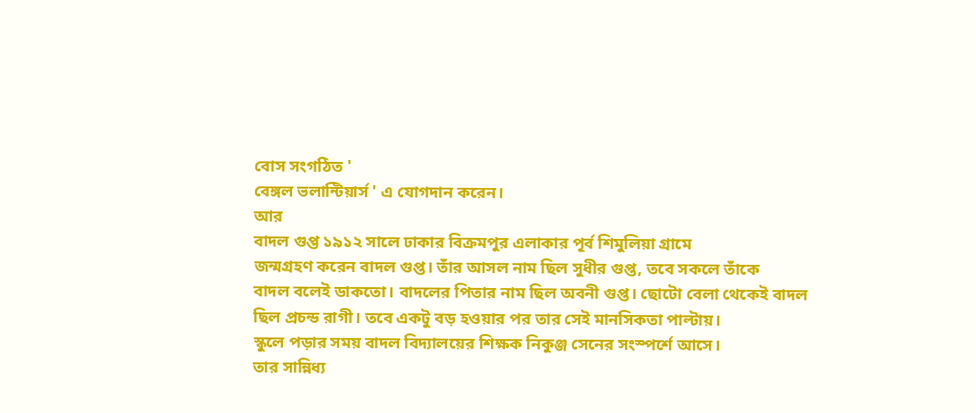বোস সংগঠিত '
বেঙ্গল ভলান্টিয়ার্স ' এ যোগদান করেন।
আর
বাদল গুপ্ত ১৯১২ সালে ঢাকার বিক্রমপুর এলাকার পূর্ব শিমুলিয়া গ্রামে
জন্মগ্রহণ করেন বাদল গুপ্ত। তাঁর আসল নাম ছিল সুধীর গুপ্ত, তবে সকলে তাঁকে
বাদল বলেই ডাকতো। বাদলের পিতার নাম ছিল অবনী গুপ্ত। ছোটো বেলা থেকেই বাদল
ছিল প্রচন্ড রাগী। তবে একটু বড় হওয়ার পর তার সেই মানসিকতা পাল্টায়।
স্কুলে পড়ার সময় বাদল বিদ্যালয়ের শিক্ষক নিকুঞ্জ সেনের সংস্পর্শে আসে।
তার সান্নিধ্য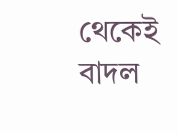থেকেই বাদল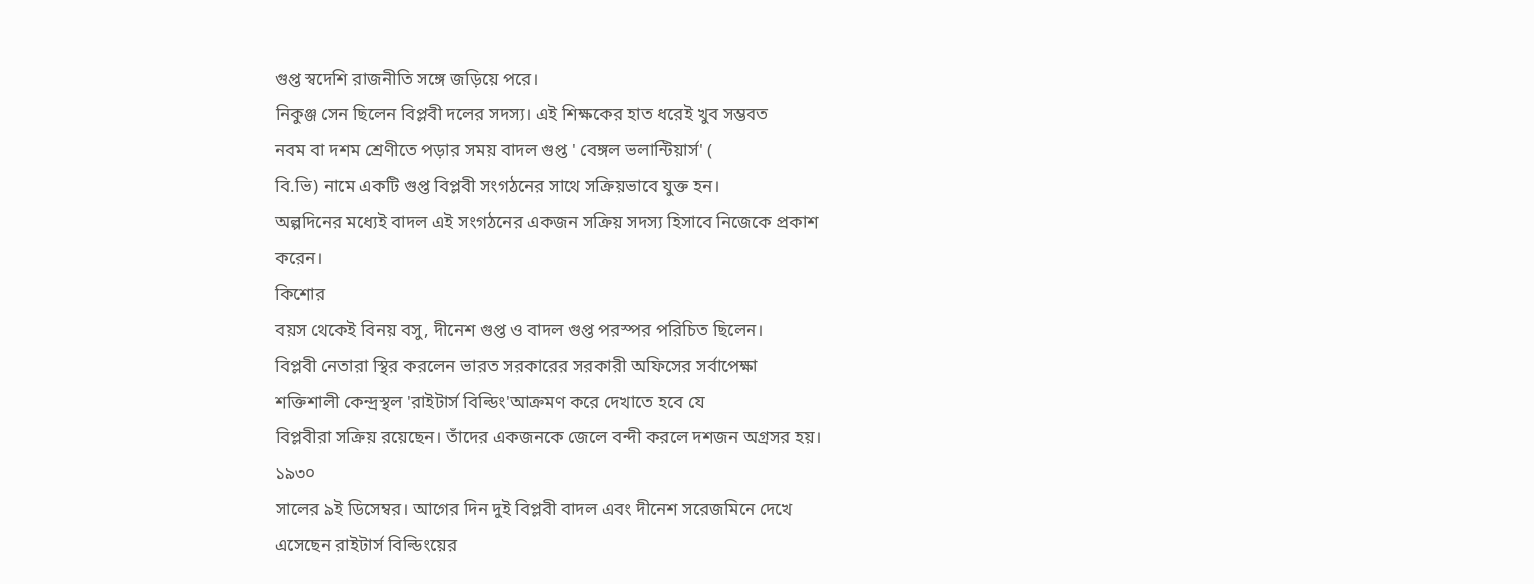গুপ্ত স্বদেশি রাজনীতি সঙ্গে জড়িয়ে পরে।
নিকুঞ্জ সেন ছিলেন বিপ্লবী দলের সদস্য। এই শিক্ষকের হাত ধরেই খুব সম্ভবত
নবম বা দশম শ্রেণীতে পড়ার সময় বাদল গুপ্ত ' বেঙ্গল ভলান্টিয়ার্স' (
বি.ভি) নামে একটি গুপ্ত বিপ্লবী সংগঠনের সাথে সক্রিয়ভাবে যুক্ত হন।
অল্পদিনের মধ্যেই বাদল এই সংগঠনের একজন সক্রিয় সদস্য হিসাবে নিজেকে প্রকাশ
করেন।
কিশোর
বয়স থেকেই বিনয় বসু, দীনেশ গুপ্ত ও বাদল গুপ্ত পরস্পর পরিচিত ছিলেন।
বিপ্লবী নেতারা স্থির করলেন ভারত সরকারের সরকারী অফিসের সর্বাপেক্ষা
শক্তিশালী কেন্দ্রস্থল 'রাইটার্স বিল্ডিং'আক্রমণ করে দেখাতে হবে যে
বিপ্লবীরা সক্রিয় রয়েছেন। তাঁদের একজনকে জেলে বন্দী করলে দশজন অগ্রসর হয়।
১৯৩০
সালের ৯ই ডিসেম্বর। আগের দিন দুই বিপ্লবী বাদল এবং দীনেশ সরেজমিনে দেখে
এসেছেন রাইটার্স বিল্ডিংয়ের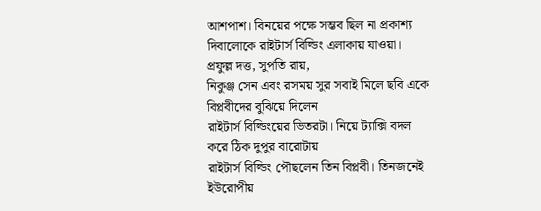আশপাশ। বিনয়ের পক্ষে সম্ভব ছিল না প্রকাশ্য
দিবালোকে রাইটার্স বিল্ডিং এলাকায় যাওয়া। প্রফুল্ল দত্ত, সুপতি রায়,
নিকুঞ্জ সেন এবং রসময় সুর সবাই মিলে ছবি একে বিপ্লবীদের বুঝিয়ে দিলেন
রাইটার্স বিল্ডিংয়ের ভিতরটা। নিয়ে ট্যাক্সি বদল করে ঠিক দুপুর বারোটায়
রাইটার্স বিল্ডিং পৌছলেন তিন বিপ্লবী। তিনজনেই ইউরোপীয়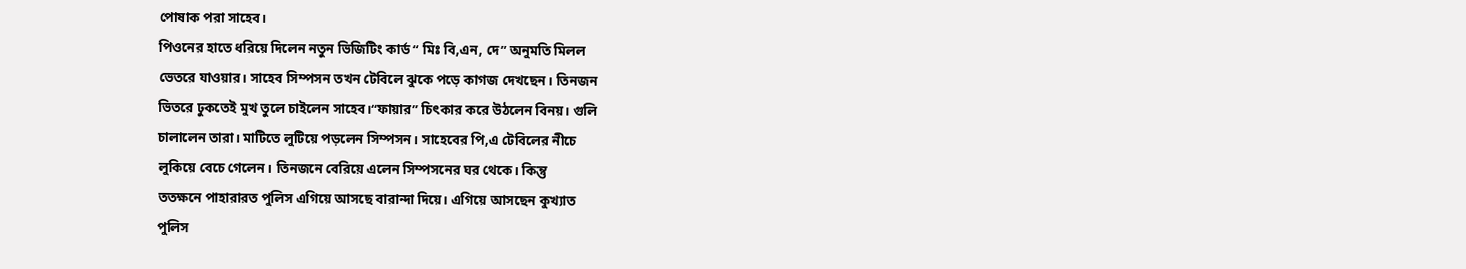পোষাক পরা সাহেব।
পিওনের হাতে ধরিয়ে দিলেন নতুন ভিজিটিং কার্ড “ মিঃ বি,এন, দে” অনুমতি মিলল
ভেতরে যাওয়ার। সাহেব সিম্পসন তখন টেবিলে ঝুকে পড়ে কাগজ দেখছেন। তিনজন
ভিতরে ঢুকতেই মুখ তুলে চাইলেন সাহেব।“ফায়ার” চিৎকার করে উঠলেন বিনয়। গুলি
চালালেন তারা। মাটিতে লুটিয়ে পড়লেন সিম্পসন। সাহেবের পি,এ টেবিলের নীচে
লুকিয়ে বেচে গেলেন। তিনজনে বেরিয়ে এলেন সিম্পসনের ঘর থেকে। কিন্তু
ততক্ষনে পাহারারত পুলিস এগিয়ে আসছে বারান্দা দিয়ে। এগিয়ে আসছেন কুখ্যাত
পুলিস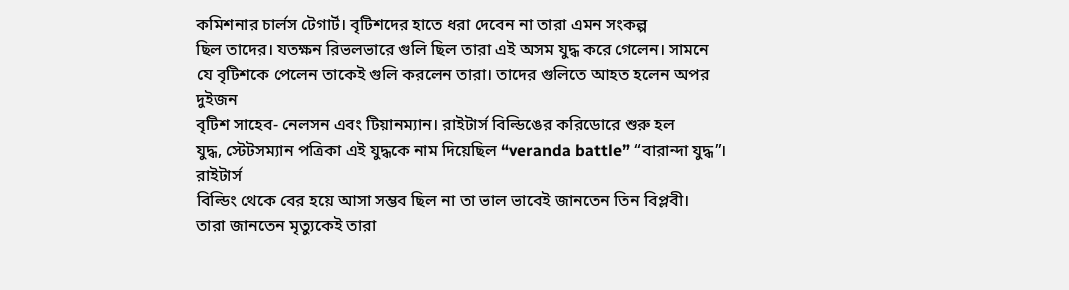কমিশনার চার্লস টেগার্ট। বৃটিশদের হাতে ধরা দেবেন না তারা এমন সংকল্প
ছিল তাদের। যতক্ষন রিভলভারে গুলি ছিল তারা এই অসম যুদ্ধ করে গেলেন। সামনে
যে বৃটিশকে পেলেন তাকেই গুলি করলেন তারা। তাদের গুলিতে আহত হলেন অপর দুইজন
বৃটিশ সাহেব- নেলসন এবং টিয়ানম্যান। রাইটার্স বিল্ডিঙের করিডোরে শুরু হল
যুদ্ধ, স্টেটসম্যান পত্রিকা এই যুদ্ধকে নাম দিয়েছিল “veranda battle” “বারান্দা যুদ্ধ”।
রাইটার্স
বিল্ডিং থেকে বের হয়ে আসা সম্ভব ছিল না তা ভাল ভাবেই জানতেন তিন বিপ্লবী।
তারা জানতেন মৃত্যুকেই তারা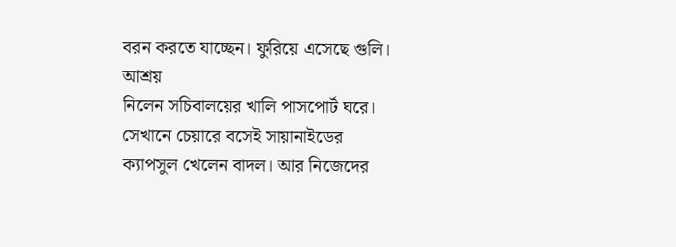বরন করতে যাচ্ছেন। ফুরিয়ে এসেছে গুলি। আশ্রয়
নিলেন সচিবালয়ের খালি পাসপোর্ট ঘরে। সেখানে চেয়ারে বসেই সায়ানাইডের
ক্যাপসুল খেলেন বাদল। আর নিজেদের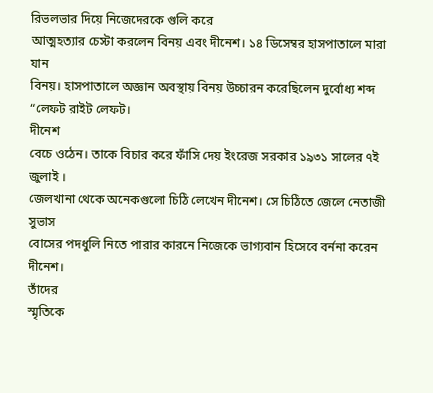রিভলভার দিয়ে নিজেদেরকে গুলি করে
আত্মহত্যার চেস্টা করলেন বিনয় এবং দীনেশ। ১৪ ডিসেম্বর হাসপাতালে মারা যান
বিনয়। হাসপাতালে অজ্ঞান অবস্থায় বিনয় উচ্চারন করেছিলেন দুর্বোধ্য শব্দ
“লেফট রাইট লেফট।
দীনেশ
বেচে ওঠেন। তাকে বিচার করে ফাঁসি দেয় ইংরেজ সরকার ১৯৩১ সালের ৭ই জুলাই ।
জেলখানা থেকে অনেকগুলো চিঠি লেখেন দীনেশ। সে চিঠিতে জেলে নেতাজী সুভাস
বোসের পদধুলি নিতে পারার কারনে নিজেকে ভাগ্যবান হিসেবে বর্ননা করেন দীনেশ।
তাঁদের
স্মৃতিকে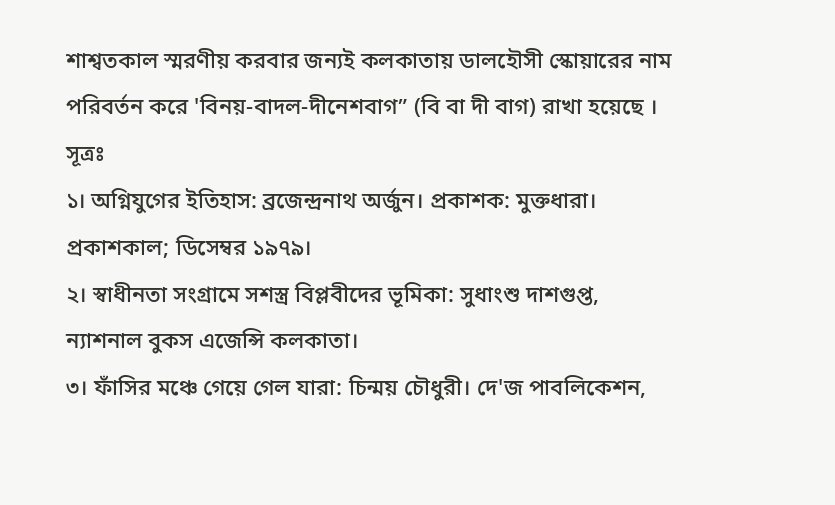শাশ্বতকাল স্মরণীয় করবার জন্যই কলকাতায় ডালহৌসী স্কোয়ারের নাম
পরিবর্তন করে 'বিনয়-বাদল-দীনেশবাগ” (বি বা দী বাগ) রাখা হয়েছে ।
সূত্রঃ
১। অগ্নিযুগের ইতিহাস: ব্রজেন্দ্রনাথ অর্জুন। প্রকাশক: মুক্তধারা। প্রকাশকাল; ডিসেম্বর ১৯৭৯।
২। স্বাধীনতা সংগ্রামে সশস্ত্র বিপ্লবীদের ভূমিকা: সুধাংশু দাশগুপ্ত, ন্যাশনাল বুকস এজেন্সি কলকাতা।
৩। ফাঁসির মঞ্চে গেয়ে গেল যারা: চিন্ময় চৌধুরী। দে'জ পাবলিকেশন,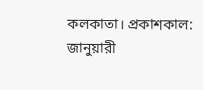কলকাতা। প্রকাশকাল: জানুয়ারী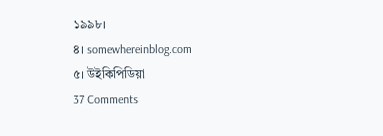১৯৯৮।
৪। somewhereinblog.com
৫। উইকিপিডিয়া
37 Comments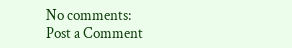No comments:
Post a Comment